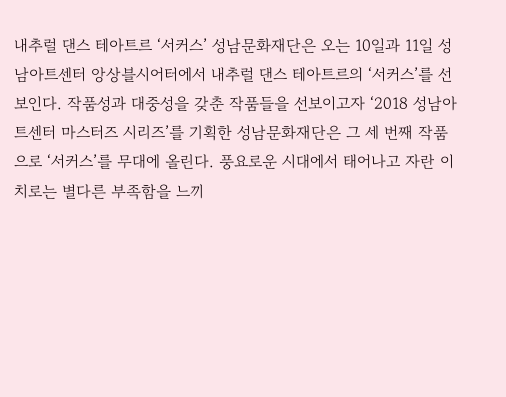내추럴 댄스 테아트르 ‘서커스’ 성남문화재단은 오는 10일과 11일 성남아트센터 앙상블시어터에서 내추럴 댄스 테아트르의 ‘서커스’를 선보인다. 작품성과 대중성을 갖춘 작품들을 선보이고자 ‘2018 성남아트센터 마스터즈 시리즈’를 기획한 성남문화재단은 그 세 번째 작품으로 ‘서커스’를 무대에 올린다. 풍요로운 시대에서 태어나고 자란 이치로는 별다른 부족함을 느끼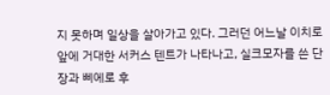지 못하며 일상을 살아가고 있다. 그러던 어느날 이치로 앞에 거대한 서커스 텐트가 나타나고, 실크모자를 쓴 단장과 삐에로 후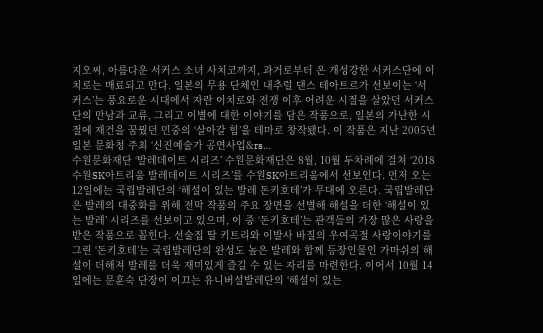지오씨, 아름다운 서커스 소녀 사치코까지, 과거로부터 온 개성강한 서커스단에 이치로는 매료되고 만다. 일본의 무용 단체인 내추럴 댄스 테아트르가 선보이는 ‘서커스’는 풍요로운 시대에서 자란 이치로와 전쟁 이후 어려운 시절을 살았던 서커스단의 만남과 교류, 그리고 이별에 대한 이야기를 담은 작품으로, 일본의 가난한 시절에 재건을 꿈꿨던 민중의 ‘살아갈 힘’을 테마로 창작됐다. 이 작품은 지난 2005년 일본 문화청 주최 ‘신진예술가 공연사업&rs…
수원문화재단 ‘발레데이트 시리즈’ 수원문화재단은 8월, 10월 두차례에 걸쳐 ‘2018 수원SK아트리움 발레데이트 시리즈’를 수원SK아트리움에서 선보인다. 먼저 오는 12일에는 국립발레단의 ‘해설이 있는 발레 돈키호테’가 무대에 오른다. 국립발레단은 발레의 대중화를 위해 전막 작품의 주요 장면을 선별해 해설을 더한 ‘해설이 있는 발레’ 시리즈를 선보이고 있으며, 이 중 ‘돈키호테’는 관객들의 가장 많은 사랑을 받은 작품으로 꼽힌다. 선술집 딸 키트리와 이발사 바질의 우여곡절 사랑이야기를 그린 ‘돈키호테’는 국립발레단의 완성도 높은 발레와 함께 등장인물인 가마쉬의 해설이 더해져 발레를 더욱 재미있게 즐길 수 있는 자리를 마련한다. 이어서 10월 14일에는 문훈숙 단장이 이끄는 유니버설발레단의 ‘해설이 있는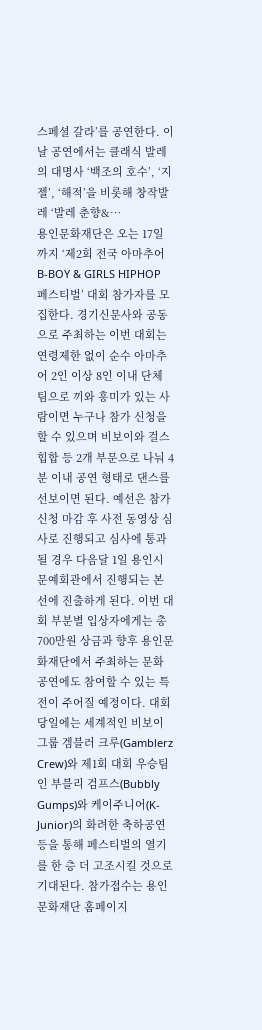스페셜 갈라’를 공연한다. 이날 공연에서는 클래식 발레의 대명사 ‘백조의 호수’, ‘지젤’, ‘해적’을 비롯해 창작발레 ‘발레 춘향&…
용인문화재단은 오는 17일까지 ‘제2회 전국 아마추어 B-BOY & GIRLS HIPHOP 페스티벌’ 대회 참가자를 모집한다. 경기신문사와 공동으로 주최하는 이번 대회는 연령제한 없이 순수 아마추어 2인 이상 8인 이내 단체 팀으로 끼와 흥미가 있는 사람이면 누구나 참가 신청을 할 수 있으며 비보이와 걸스 힙합 등 2개 부문으로 나눠 4분 이내 공연 형태로 댄스를 선보이면 된다. 예선은 참가신청 마감 후 사전 동영상 심사로 진행되고 심사에 통과될 경우 다음달 1일 용인시문예회관에서 진행되는 본선에 진출하게 된다. 이번 대회 부분별 입상자에게는 총 700만원 상금과 향후 용인문화재단에서 주최하는 문화 공연에도 참여할 수 있는 특전이 주어질 예정이다. 대회 당일에는 세계적인 비보이그룹 겜블러 크루(Gamblerz Crew)와 제1회 대회 우승팀인 부블리 검프스(Bubbly Gumps)와 케이주니어(K-Junior)의 화려한 축하공연 등을 통해 페스티벌의 열기를 한 층 더 고조시킬 것으로 기대된다. 참가접수는 용인문화재단 홈페이지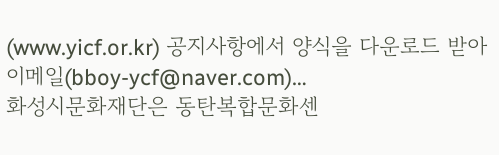(www.yicf.or.kr) 공지사항에서 양식을 다운로드 받아 이메일(bboy-ycf@naver.com)…
화성시문화재단은 동탄복합문화센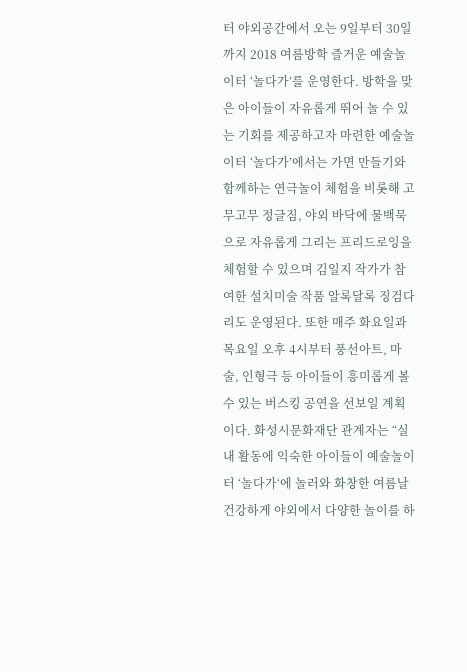터 야외공간에서 오는 9일부터 30일까지 2018 여름방학 즐거운 예술놀이터 ‘놀다가’를 운영한다. 방학을 맞은 아이들이 자유롭게 뛰어 놀 수 있는 기회를 제공하고자 마련한 예술놀이터 ‘놀다가’에서는 가면 만들기와 함께하는 연극놀이 체험을 비롯해 고무고무 정글짐, 야외 바닥에 물백묵으로 자유롭게 그리는 프리드로잉을 체험할 수 있으며 김일지 작가가 참여한 설치미술 작품 알록달록 징검다리도 운영된다. 또한 매주 화요일과 목요일 오후 4시부터 풍선아트, 마술, 인형극 등 아이들이 흥미롭게 볼 수 있는 버스킹 공연을 선보일 계획이다. 화성시문화재단 관계자는 “실내 활동에 익숙한 아이들이 예술놀이터 ‘놀다가‘에 놀러와 화창한 여름날 건강하게 야외에서 다양한 놀이를 하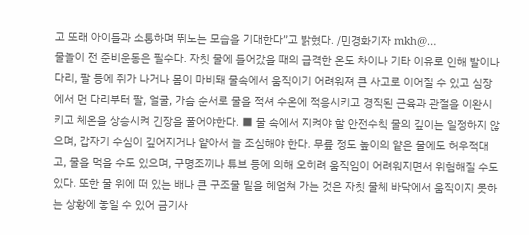고 또래 아이들과 소통하며 뛰노는 모습을 기대한다”고 밝혔다. /민경화기자 mkh@…
물놀이 전 준비운동은 필수다. 자칫 물에 들어갔을 때의 급격한 온도 차이나 기타 이유로 인해 발이나 다리, 팔 등에 쥐가 나거나 몸이 마비돼 물속에서 움직이기 어려워져 큰 사고로 이어질 수 있고 심장에서 먼 다리부터 팔, 얼굴, 가슴 순서로 물을 적셔 수온에 적응시키고 경직된 근육과 관절을 이완시키고 체온을 상승시켜 긴장을 풀어야한다. ■ 물 속에서 지켜야 할 안전수칙 물의 깊이는 일정하지 않으며, 갑자기 수심이 깊어지거나 얕아서 늘 조심해야 한다. 무릎 정도 높이의 얕은 물에도 허우적대고, 물을 먹을 수도 있으며, 구명조끼나 튜브 등에 의해 오히려 움직임이 어려워지면서 위험해질 수도 있다. 또한 물 위에 떠 있는 배나 큰 구조물 밑을 헤엄쳐 가는 것은 자칫 물체 바닥에서 움직이지 못하는 상황에 놓일 수 있어 금기사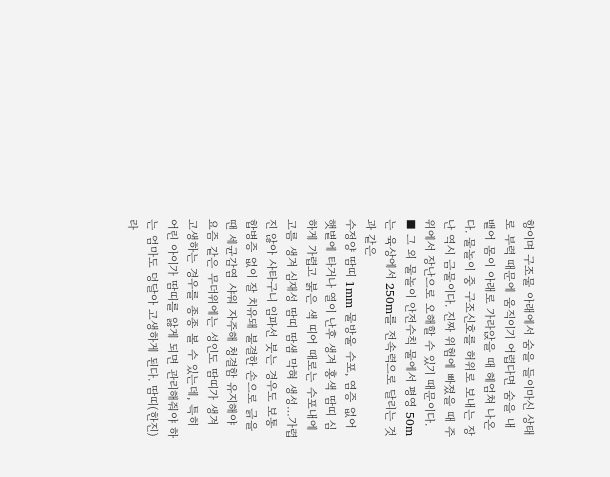항이며 구조물 아래에서 숨을 들이마신 상태로 부력 때문에 움직이기 어렵다면 숨을 내뱉어 몸이 아래로 가라앉을 때 헤엄쳐 나온다. 물놀이 중 구조신호를 허위로 보내는 장난 역시 금물이다. 진짜 위험에 빠졌을 때 주위에서 장난으로 오해할 수 있기 때문이다. ■ 그 외 물놀이 안전수칙 물에서 평영 50m는 육상에서 250m를 전속력으로 달리는 것과 같은
수정양 땀띠 1mm 물방울 수포, 염증 없어 햇볕에 타거나 열이 난후 생겨 홍색 땀띠 심하게 가렵고 붉은 색 띠어 때로는 수포내에 고름 생겨 심재성 땀띠 땀샘 막혀 생성…가렵진 않아 사타구니 임파선 붓는 경우도 보통 합병증 없이 잘 치유돼 불결한 손으로 긁을 땐 세균감염 샤워 자주해 청결함 유지해야 요즘 같은 무더위에는 성인도 땀띠가 생겨 고생하는 경우를 종종 볼 수 있는데, 특히 어린 아이가 땀띠를 앓게 되면 관리해줘야 하는 엄마도 덩달아 고생하게 된다. 땀띠(한진)라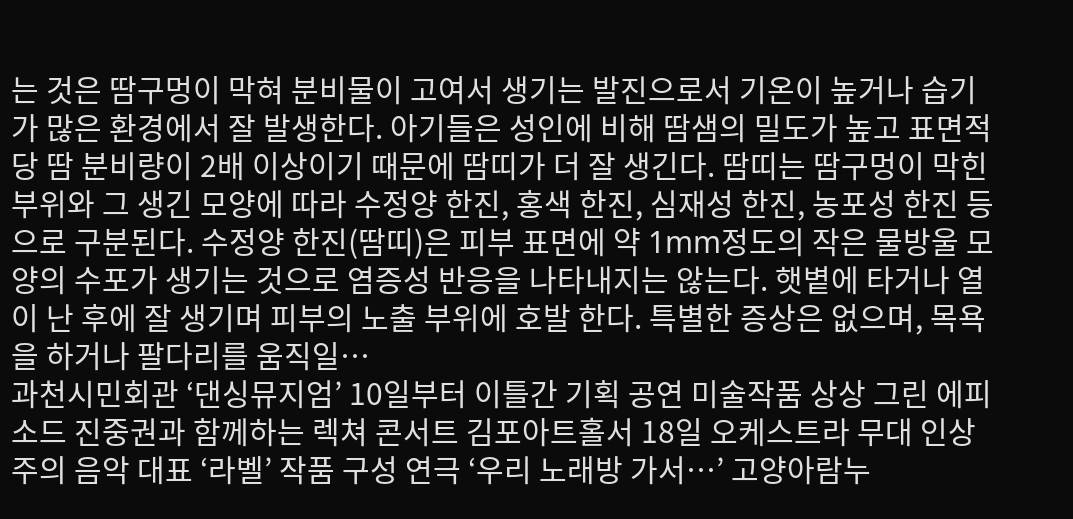는 것은 땀구멍이 막혀 분비물이 고여서 생기는 발진으로서 기온이 높거나 습기가 많은 환경에서 잘 발생한다. 아기들은 성인에 비해 땀샘의 밀도가 높고 표면적당 땀 분비량이 2배 이상이기 때문에 땀띠가 더 잘 생긴다. 땀띠는 땀구멍이 막힌 부위와 그 생긴 모양에 따라 수정양 한진, 홍색 한진, 심재성 한진, 농포성 한진 등으로 구분된다. 수정양 한진(땀띠)은 피부 표면에 약 1mm정도의 작은 물방울 모양의 수포가 생기는 것으로 염증성 반응을 나타내지는 않는다. 햇볕에 타거나 열이 난 후에 잘 생기며 피부의 노출 부위에 호발 한다. 특별한 증상은 없으며, 목욕을 하거나 팔다리를 움직일…
과천시민회관 ‘댄싱뮤지엄’ 10일부터 이틀간 기획 공연 미술작품 상상 그린 에피소드 진중권과 함께하는 렉쳐 콘서트 김포아트홀서 18일 오케스트라 무대 인상주의 음악 대표 ‘라벨’ 작품 구성 연극 ‘우리 노래방 가서…’ 고양아람누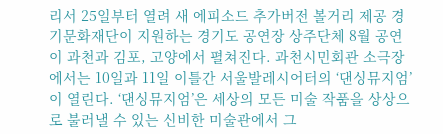리서 25일부터 열려 새 에피소드 추가버전 볼거리 제공 경기문화재단이 지원하는 경기도 공연장 상주단체 8월 공연이 과천과 김포, 고양에서 펼쳐진다. 과천시민회관 소극장에서는 10일과 11일 이틀간 서울발레시어터의 ‘댄싱뮤지엄’이 열린다. ‘댄싱뮤지엄’은 세상의 모든 미술 작품을 상상으로 불러낼 수 있는 신비한 미술관에서 그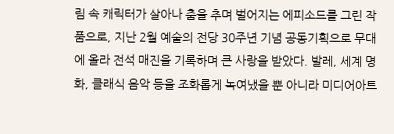림 속 캐릭터가 살아나 춤을 추며 벌어지는 에피소드를 그린 작품으로, 지난 2월 예술의 전당 30주년 기념 공동기획으로 무대에 올라 전석 매진을 기록하며 큰 사랑을 받았다. 발레, 세계 명화, 클래식 음악 등을 조화롭게 녹여냈을 뿐 아니라 미디어아트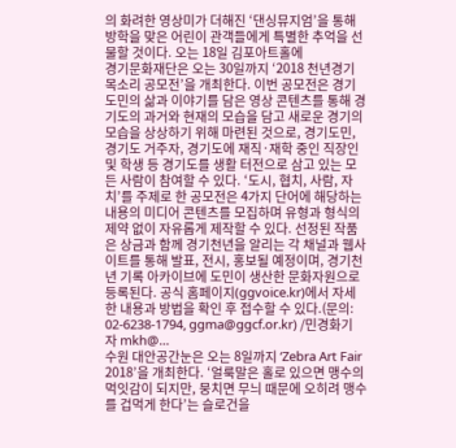의 화려한 영상미가 더해진 ‘댄싱뮤지엄’을 통해 방학을 맞은 어린이 관객들에게 특별한 추억을 선물할 것이다. 오는 18일 김포아트홀에
경기문화재단은 오는 30일까지 ‘2018 천년경기 목소리 공모전’을 개최한다. 이번 공모전은 경기도민의 삶과 이야기를 담은 영상 콘텐츠를 통해 경기도의 과거와 현재의 모습을 담고 새로운 경기의 모습을 상상하기 위해 마련된 것으로, 경기도민, 경기도 거주자, 경기도에 재직·재학 중인 직장인 및 학생 등 경기도를 생활 터전으로 삼고 있는 모든 사람이 참여할 수 있다. ‘도시, 협치, 사람, 자치’를 주제로 한 공모전은 4가지 단어에 해당하는 내용의 미디어 콘텐츠를 모집하며 유형과 형식의 제약 없이 자유롭게 제작할 수 있다. 선정된 작품은 상금과 함께 경기천년을 알리는 각 채널과 웹사이트를 통해 발표, 전시, 홍보될 예정이며, 경기천년 기록 아카이브에 도민이 생산한 문화자원으로 등록된다. 공식 홈페이지(ggvoice.kr)에서 자세한 내용과 방법을 확인 후 접수할 수 있다.(문의: 02-6238-1794, ggma@ggcf.or.kr) /민경화기자 mkh@…
수원 대안공간눈은 오는 8일까지 ‘Zebra Art Fair 2018’을 개최한다. ‘얼룩말은 홀로 있으면 맹수의 먹잇감이 되지만, 뭉치면 무늬 때문에 오히려 맹수를 겁먹게 한다’는 슬로건을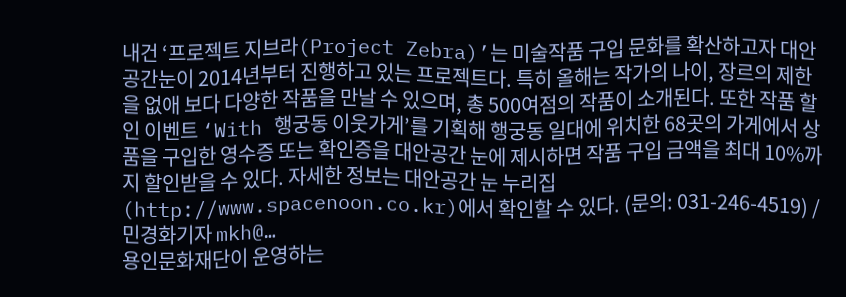내건 ‘프로젝트 지브라(Project Zebra)’는 미술작품 구입 문화를 확산하고자 대안공간눈이 2014년부터 진행하고 있는 프로젝트다. 특히 올해는 작가의 나이, 장르의 제한을 없애 보다 다양한 작품을 만날 수 있으며, 총 500여점의 작품이 소개된다. 또한 작품 할인 이벤트 ‘With 행궁동 이웃가게’를 기획해 행궁동 일대에 위치한 68곳의 가게에서 상품을 구입한 영수증 또는 확인증을 대안공간 눈에 제시하면 작품 구입 금액을 최대 10%까지 할인받을 수 있다. 자세한 정보는 대안공간 눈 누리집(http://www.spacenoon.co.kr)에서 확인할 수 있다. (문의: 031-246-4519) /민경화기자 mkh@…
용인문화재단이 운영하는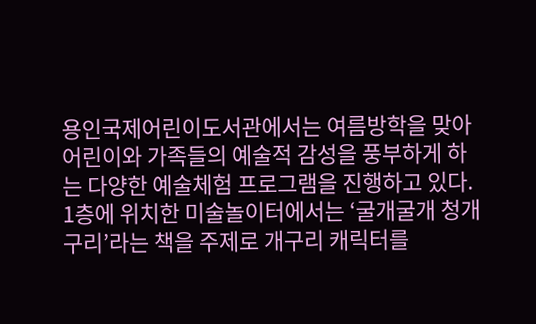용인국제어린이도서관에서는 여름방학을 맞아 어린이와 가족들의 예술적 감성을 풍부하게 하는 다양한 예술체험 프로그램을 진행하고 있다. 1층에 위치한 미술놀이터에서는 ‘굴개굴개 청개구리’라는 책을 주제로 개구리 캐릭터를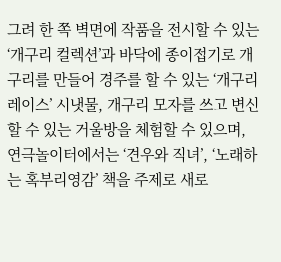그려 한 쪽 벽면에 작품을 전시할 수 있는 ‘개구리 컬렉션’과 바닥에 종이접기로 개구리를 만들어 경주를 할 수 있는 ‘개구리 레이스’ 시냇물, 개구리 모자를 쓰고 변신할 수 있는 거울방을 체험할 수 있으며, 연극놀이터에서는 ‘견우와 직녀’, ‘노래하는 혹부리영감’ 책을 주제로 새로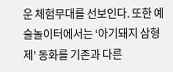운 체험무대를 선보인다. 또한 예술놀이터에서는 ‘아기돼지 삼형제’ 동화를 기존과 다른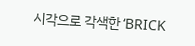시각으로 각색한 ‘BRICK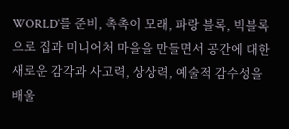WORLD’를 준비, 촉촉이 모래, 파랑 블록, 빅블록으로 집과 미니어처 마을을 만들면서 공간에 대한 새로운 감각과 사고력, 상상력, 예술적 감수성을 배울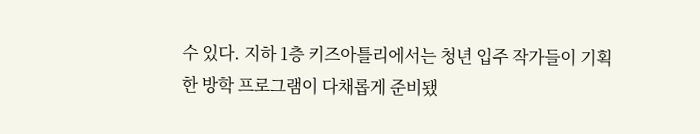수 있다. 지하 1층 키즈아틀리에서는 청년 입주 작가들이 기획한 방학 프로그램이 다채롭게 준비됐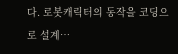다. 로봇캐릭터의 동작을 코딩으로 설계…